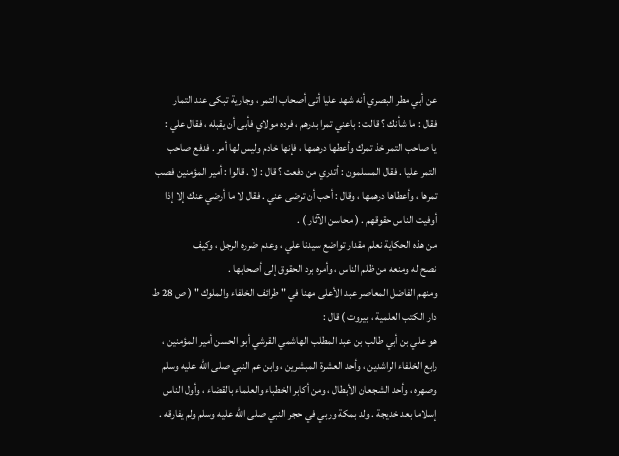عن أبي مطر البصري أنه شهد عليا أتى أصحاب التمر ، وجارية تبكى عند التمار
فقال : ما شأنك ؟ قالت : باعني تمرا بدرهم ، فرده مولاي فأبى أن يقبله ، فقال علي :
يا صاحب التمر خذ تمرك وأعطها درهمها ، فإنها خادم وليس لها أمر . فدفع صاحب
التمر عليا . فقال المسلمون : أتدري من دفعت ؟ قال : لا . قالوا : أمير المؤمنين فصب
تمرها ، وأعطاها درهمها ، وقال : أحب أن ترضى عني . فقال لا ما أرضي عنك إلا إذا
أوفيت الناس حقوقهم . ( محاسن الآثار ) .
من هذه الحكاية نعلم مقدار تواضع سيدنا علي ، وعدم ضرره الرجل ، وكيف
نصح له ومنعه من ظلم الناس ، وأمره برد الحقوق إلى أصحابها .
ومنهم الفاضل المعاصر عبد الأعلى مهنا في " طرائف الخلفاء والملوك " ( ص 28 ط
دار الكتب العلمية ، بيروت ) قال :
هو علي بن أبي طالب بن عبد المطلب الهاشمي القرشي أبو الحسن أمير المؤمنين ،
رابع الخلفاء الراشدين ، وأحد العشرة المبشرين ، وابن عم النبي صلى الله عليه وسلم
وصهره ، وأحد الشجعان الأبطال ، ومن أكابر الخطباء والعلماء بالقضاء ، وأول الناس
إسلاما بعد خديجة . ولد بمكة وربي في حجر النبي صلى الله عليه وسلم ولم يفارقه .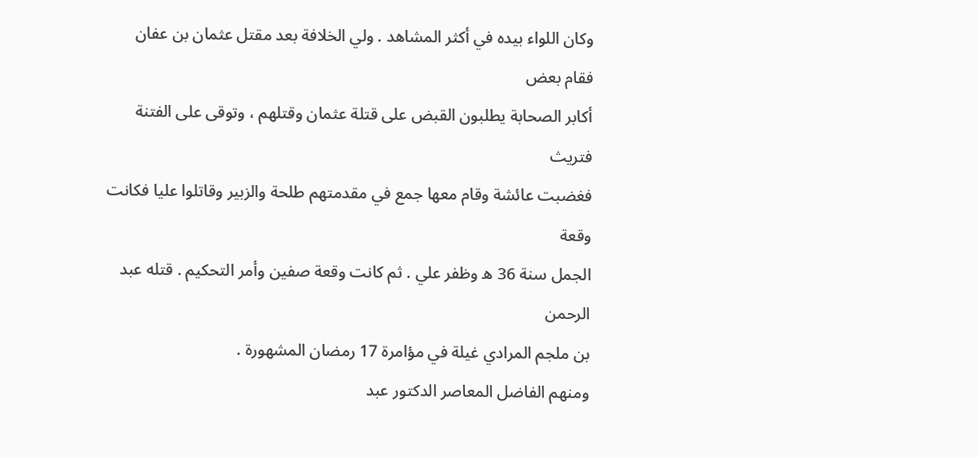وكان اللواء بيده في أكثر المشاهد . ولي الخلافة بعد مقتل عثمان بن عفان فقام بعض
أكابر الصحابة يطلبون القبض على قتلة عثمان وقتلهم ، وتوقى على الفتنة فتريث
فغضبت عائشة وقام معها جمع في مقدمتهم طلحة والزبير وقاتلوا عليا فكانت وقعة
الجمل سنة 36 ه وظفر علي . ثم كانت وقعة صفين وأمر التحكيم . قتله عبد الرحمن
بن ملجم المرادي غيلة في مؤامرة 17 رمضان المشهورة .
ومنهم الفاضل المعاصر الدكتور عبد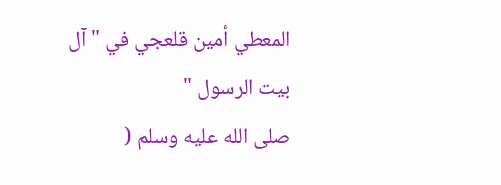المعطي أمين قلعجي في " آل بيت الرسول "
صلى الله عليه وسلم (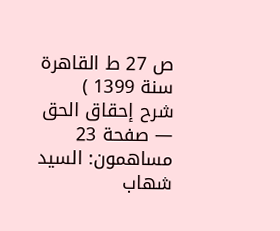ص 27 ط القاهرة سنة 1399 )
شرح إحقاق الحق — صفحة 23
مساهمون: السيد شهاب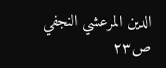الدين المرعشي النجفي
ص٢٣